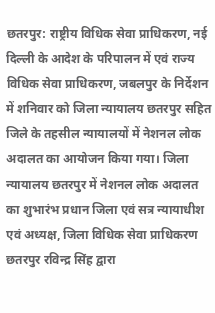छतरपुर: राष्ट्रीय विधिक सेवा प्राधिकरण, नई दिल्ली के आदेश के परिपालन में एवं राज्य विधिक सेवा प्राधिकरण, जबलपुर के निर्देशन में शनिवार को जिला न्यायालय छतरपुर सहित जिले के तहसील न्यायालयों में नेशनल लोक अदालत का आयोजन किया गया। जिला न्यायालय छतरपुर में नेशनल लोक अदालत का शुभारंभ प्रधान जिला एवं सत्र न्यायाधीश एवं अध्यक्ष, जिला विधिक सेवा प्राधिकरण छतरपुर रविन्द्र सिंह द्वारा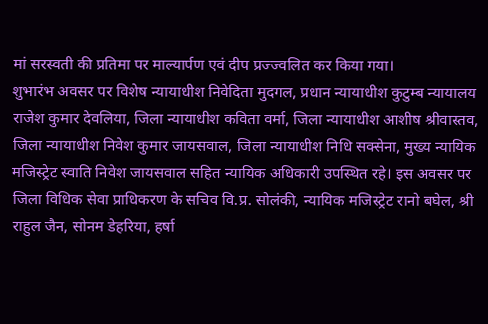मां सरस्वती की प्रतिमा पर माल्यार्पण एवं दीप प्रज्ज्वलित कर किया गया।
शुभारंभ अवसर पर विशेष न्यायाधीश निवेदिता मुदगल, प्रधान न्यायाधीश कुटुम्ब न्यायालय राजेश कुमार देवलिया, जिला न्यायाधीश कविता वर्मा, जिला न्यायाधीश आशीष श्रीवास्तव, जिला न्यायाधीश निवेश कुमार जायसवाल, जिला न्यायाधीश निधि सक्सेना, मुख्य न्यायिक मजिस्ट्रेट स्वाति निवेश जायसवाल सहित न्यायिक अधिकारी उपस्थित रहे। इस अवसर पर जिला विधिक सेवा प्राधिकरण के सचिव वि.प्र. सोलंकी, न्यायिक मजिस्ट्रेट रानो बघेल, श्री राहुल जैन, सोनम डेहरिया, हर्षा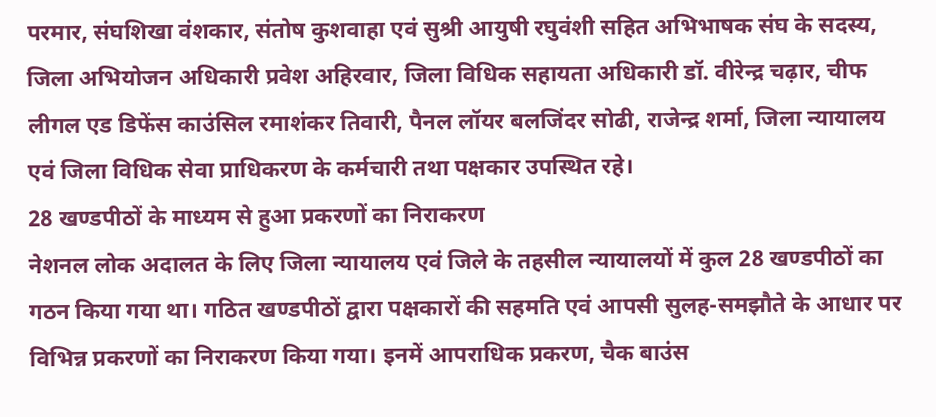परमार, संघशिखा वंशकार, संतोष कुशवाहा एवं सुश्री आयुषी रघुवंशी सहित अभिभाषक संघ के सदस्य, जिला अभियोजन अधिकारी प्रवेश अहिरवार, जिला विधिक सहायता अधिकारी डॉ. वीरेन्द्र चढ़ार, चीफ लीगल एड डिफेंस काउंसिल रमाशंकर तिवारी, पैनल लॉयर बलजिंदर सोढी, राजेन्द्र शर्मा, जिला न्यायालय एवं जिला विधिक सेवा प्राधिकरण के कर्मचारी तथा पक्षकार उपस्थित रहे।
28 खण्डपीठों के माध्यम से हुआ प्रकरणों का निराकरण
नेशनल लोक अदालत के लिए जिला न्यायालय एवं जिले के तहसील न्यायालयों में कुल 28 खण्डपीठों का गठन किया गया था। गठित खण्डपीठों द्वारा पक्षकारों की सहमति एवं आपसी सुलह-समझौते के आधार पर विभिन्न प्रकरणों का निराकरण किया गया। इनमें आपराधिक प्रकरण, चैक बाउंस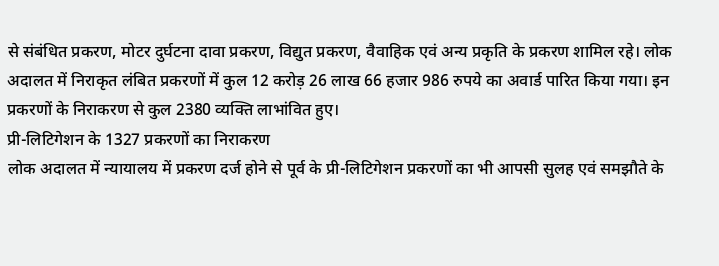से संबंधित प्रकरण, मोटर दुर्घटना दावा प्रकरण, विद्युत प्रकरण, वैवाहिक एवं अन्य प्रकृति के प्रकरण शामिल रहे। लोक अदालत में निराकृत लंबित प्रकरणों में कुल 12 करोड़ 26 लाख 66 हजार 986 रुपये का अवार्ड पारित किया गया। इन प्रकरणों के निराकरण से कुल 2380 व्यक्ति लाभांवित हुए।
प्री-लिटिगेशन के 1327 प्रकरणों का निराकरण
लोक अदालत में न्यायालय में प्रकरण दर्ज होने से पूर्व के प्री-लिटिगेशन प्रकरणों का भी आपसी सुलह एवं समझौते के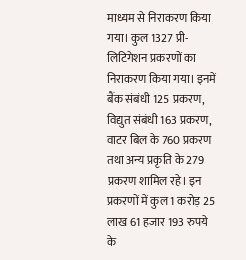माध्यम से निराकरण किया गया। कुल 1327 प्री-लिटिगेशन प्रकरणों का निराकरण किया गया। इनमें बैंक संबंधी 125 प्रकरण, विद्युत संबंधी 163 प्रकरण, वाटर बिल के 760 प्रकरण तथा अन्य प्रकृति के 279 प्रकरण शामिल रहे। इन प्रकरणों में कुल 1 करोड़ 25 लाख 61 हजार 193 रुपये के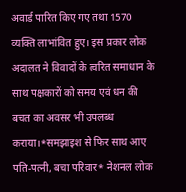अवार्ड पारित किए गए तथा 1570 व्यक्ति लाभांवित हुए। इस प्रकार लोक अदालत ने विवादों के त्वरित समाधान के साथ पक्षकारों को समय एवं धन की बचत का अवसर भी उपलब्ध कराया।*समझाइश से फिर साथ आए पति-पत्नी, बचा परिवार* नेशनल लोक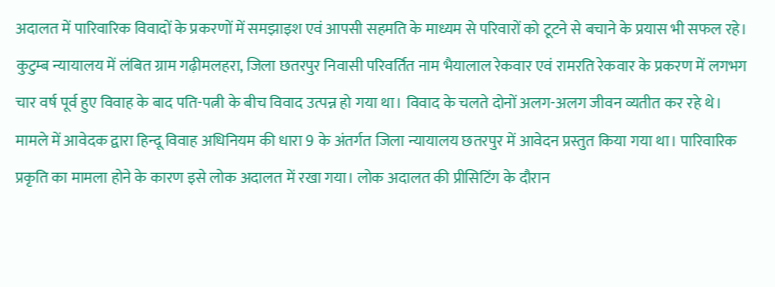अदालत में पारिवारिक विवादों के प्रकरणों में समझाइश एवं आपसी सहमति के माध्यम से परिवारों को टूटने से बचाने के प्रयास भी सफल रहे। कुटुम्ब न्यायालय में लंबित ग्राम गढ़ीमलहरा, जिला छतरपुर निवासी परिवर्तित नाम भैयालाल रेकवार एवं रामरति रेकवार के प्रकरण में लगभग चार वर्ष पूर्व हुए विवाह के बाद पति-पत्नी के बीच विवाद उत्पन्न हो गया था। विवाद के चलते दोनों अलग-अलग जीवन व्यतीत कर रहे थे। मामले में आवेदक द्वारा हिन्दू विवाह अधिनियम की धारा 9 के अंतर्गत जिला न्यायालय छतरपुर में आवेदन प्रस्तुत किया गया था। पारिवारिक प्रकृति का मामला होने के कारण इसे लोक अदालत में रखा गया। लोक अदालत की प्रीसिटिंग के दौरान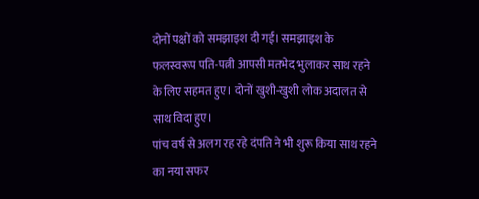दोनों पक्षों को समझाइश दी गई। समझाइश के फलस्वरूप पति-पत्नी आपसी मतभेद भुलाकर साथ रहने के लिए सहमत हुए। दोनों खुशी-खुशी लोक अदालत से साथ विदा हुए।
पांच वर्ष से अलग रह रहे दंपति ने भी शुरू किया साथ रहने का नया सफर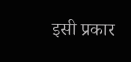इसी प्रकार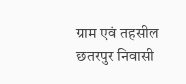ग्राम एवं तहसील छतरपुर निवासी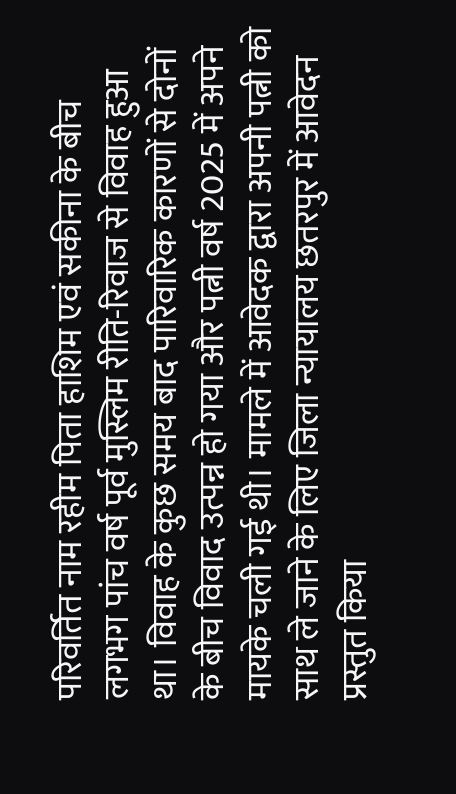परिवर्तित नाम रहीम पिता हाशिम एवं सकीना के बीच लगभग पांच वर्ष पूर्व मुस्लिम रीति-रिवाज से विवाह हुआ था। विवाह के कुछ समय बाद पारिवारिक कारणों से दोनों के बीच विवाद उत्पन्न हो गया और पत्नी वर्ष 2025 में अपने मायके चली गई थी। मामले में आवेदक द्वारा अपनी पत्नी को साथ ले जाने के लिए जिला न्यायालय छतरपुर में आवेदन प्रस्तुत किया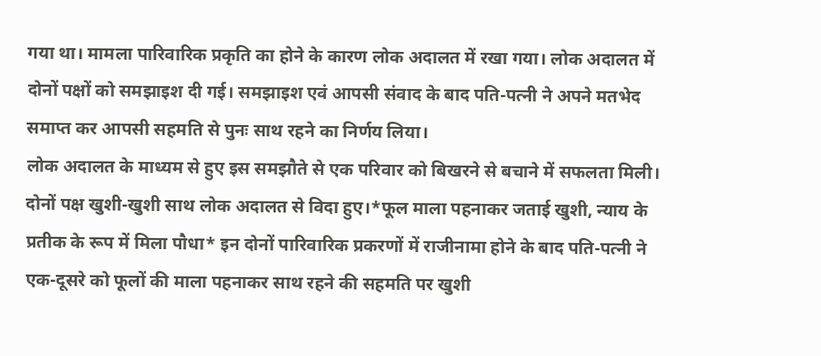गया था। मामला पारिवारिक प्रकृति का होने के कारण लोक अदालत में रखा गया। लोक अदालत में दोनों पक्षों को समझाइश दी गई। समझाइश एवं आपसी संवाद के बाद पति-पत्नी ने अपने मतभेद समाप्त कर आपसी सहमति से पुनः साथ रहने का निर्णय लिया।
लोक अदालत के माध्यम से हुए इस समझौते से एक परिवार को बिखरने से बचाने में सफलता मिली। दोनों पक्ष खुशी-खुशी साथ लोक अदालत से विदा हुए।*फूल माला पहनाकर जताई खुशी, न्याय के प्रतीक के रूप में मिला पौधा* इन दोनों पारिवारिक प्रकरणों में राजीनामा होने के बाद पति-पत्नी ने एक-दूसरे को फूलों की माला पहनाकर साथ रहने की सहमति पर खुशी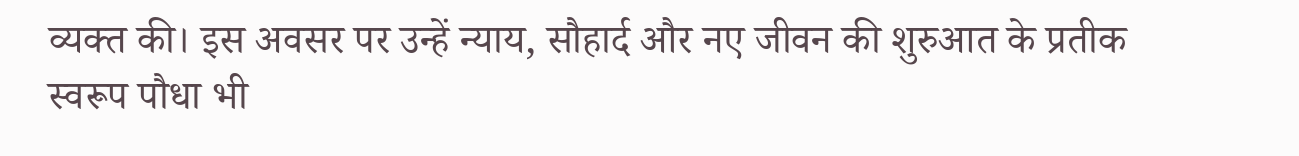व्यक्त की। इस अवसर पर उन्हें न्याय, सौहार्द और नए जीवन की शुरुआत के प्रतीक स्वरूप पौधा भी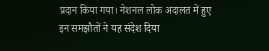प्रदान किया गया। नेशनल लोक अदालत में हुए इन समझौतों ने यह संदेश दिया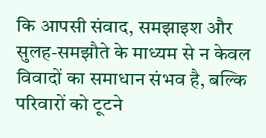कि आपसी संवाद, समझाइश और सुलह-समझौते के माध्यम से न केवल विवादों का समाधान संभव है, बल्कि परिवारों को टूटने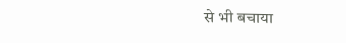से भी बचाया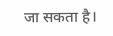जा सकता है।